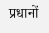प्रधानों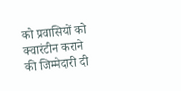को प्रवासियों को क्वारंटीन कराने की जिम्मेदारी दी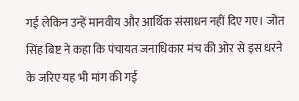गई लेकिन उन्हें मानवीय और आर्थिक संसाधन नहीं दिए गए। जोत सिंह बिष्ट ने कहा कि पंचायत जनाधिकार मंच की ओर से इस धरने के जरिए यह भी मांग की गई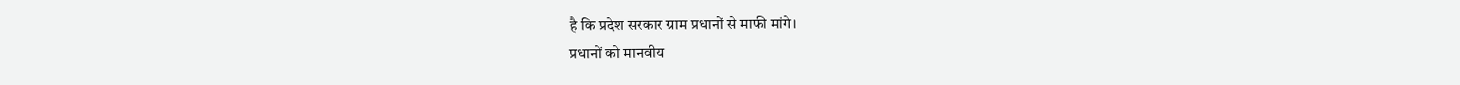है कि प्रदेश सरकार ग्राम प्रधानों से माफी मांगे।
प्रधानों को मानवीय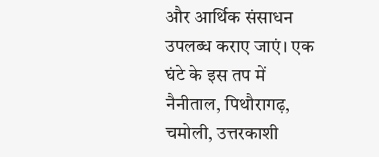और आर्थिक संसाधन उपलब्ध कराए जाएं। एक घंटे के इस तप में नैनीताल, पिथौरागढ़, चमोली, उत्तरकाशी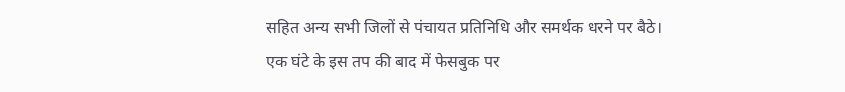सहित अन्य सभी जिलों से पंचायत प्रतिनिधि और समर्थक धरने पर बैठे। एक घंटे के इस तप की बाद में फेसबुक पर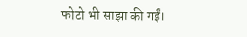फोटो भी साझा की गईं।